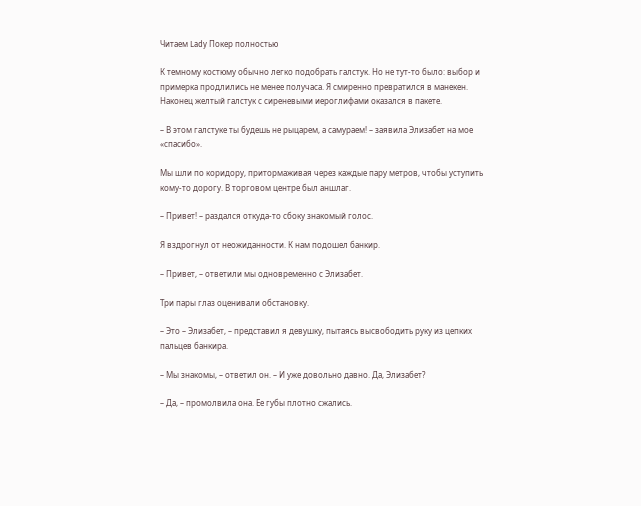Читаем Lady Покер полностью

К темному костюму обычно легко подобрать галстук. Но не тут-то было: выбор и примерка продлились не менее получаса. Я смиренно превратился в манекен. Наконец желтый галстук с сиреневыми иероглифами оказался в пакете.

– В этом галстуке ты будешь не рыцарем, а самураем! – заявила Элизабет на мое «спасибо».

Мы шли по коридору, притормаживая через каждые пару метров, чтобы уступить кому-то дорогу. В торговом центре был аншлаг.

– Привет! – раздался откуда-то сбоку знакомый голос.

Я вздрогнул от неожиданности. К нам подошел банкир.

– Привет, – ответили мы одновременно с Элизабет.

Три пары глаз оценивали обстановку.

– Это – Элизабет, – представил я девушку, пытаясь высвободить руку из цепких пальцев банкира.

– Мы знакомы, – ответил он. – И уже довольно давно. Да, Элизабет?

– Да, – промолвила она. Ее губы плотно сжались.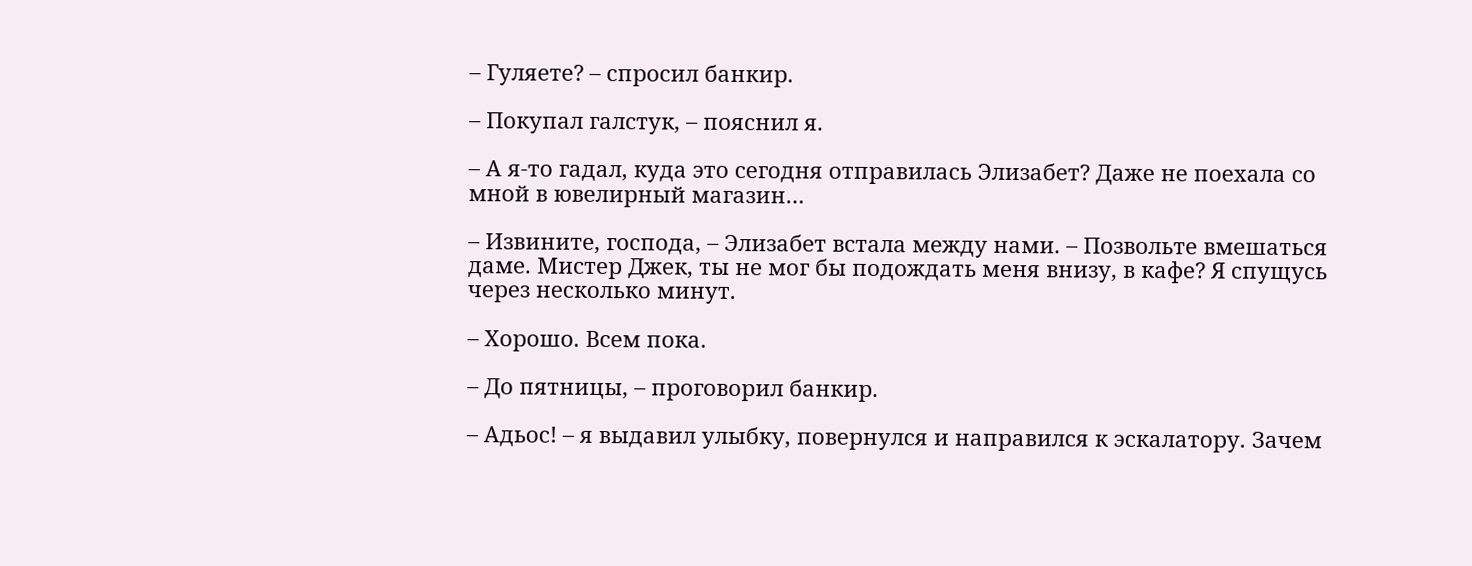– Гуляете? – спросил банкир.

– Покупал галстук, – пояснил я.

– А я-то гадал, куда это сегодня отправилась Элизабет? Даже не поехала со мной в ювелирный магазин…

– Извините, господа, – Элизабет встала между нами. – Позвольте вмешаться даме. Мистер Джек, ты не мог бы подождать меня внизу, в кафе? Я спущусь через несколько минут.

– Хорошо. Всем пока.

– До пятницы, – проговорил банкир.

– Адьос! – я выдавил улыбку, повернулся и направился к эскалатору. Зачем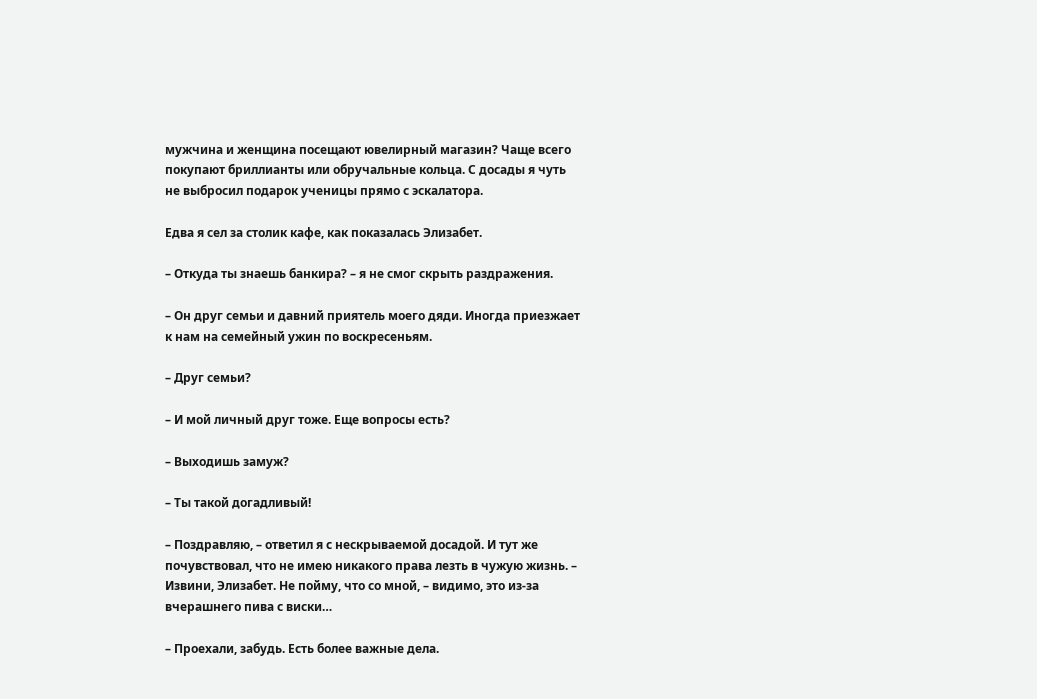мужчина и женщина посещают ювелирный магазин? Чаще всего покупают бриллианты или обручальные кольца. С досады я чуть не выбросил подарок ученицы прямо с эскалатора.

Едва я сел за столик кафе, как показалась Элизабет.

– Откуда ты знаешь банкира? – я не смог скрыть раздражения.

– Он друг семьи и давний приятель моего дяди. Иногда приезжает к нам на семейный ужин по воскресеньям.

– Друг семьи?

– И мой личный друг тоже. Еще вопросы есть?

– Выходишь замуж?

– Ты такой догадливый!

– Поздравляю, – ответил я с нескрываемой досадой. И тут же почувствовал, что не имею никакого права лезть в чужую жизнь. – Извини, Элизабет. Не пойму, что со мной, – видимо, это из-за вчерашнего пива с виски…

– Проехали, забудь. Есть более важные дела.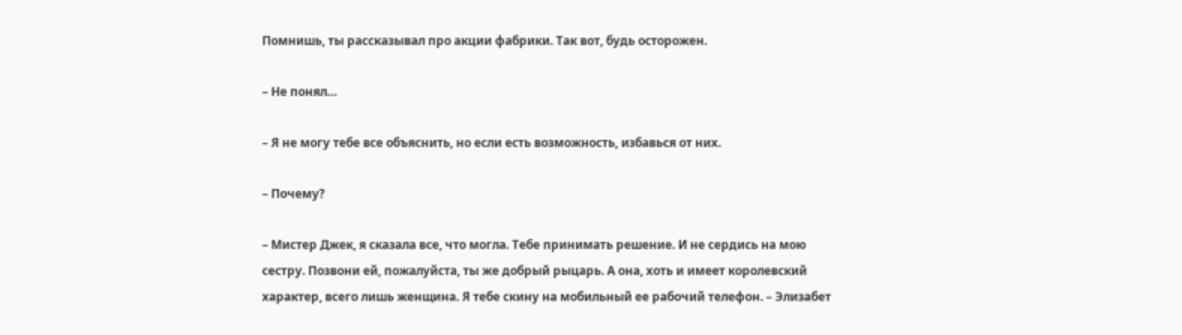Помнишь, ты рассказывал про акции фабрики. Так вот, будь осторожен.

– Не понял…

– Я не могу тебе все объяснить, но если есть возможность, избавься от них.

– Почему?

– Мистер Джек, я сказала все, что могла. Тебе принимать решение. И не сердись на мою сестру. Позвони ей, пожалуйста, ты же добрый рыцарь. А она, хоть и имеет королевский характер, всего лишь женщина. Я тебе скину на мобильный ее рабочий телефон. – Элизабет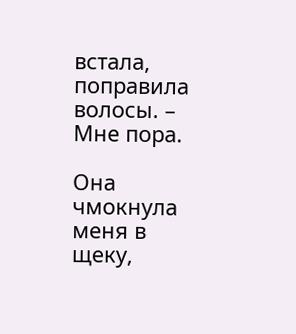встала, поправила волосы. – Мне пора.

Она чмокнула меня в щеку,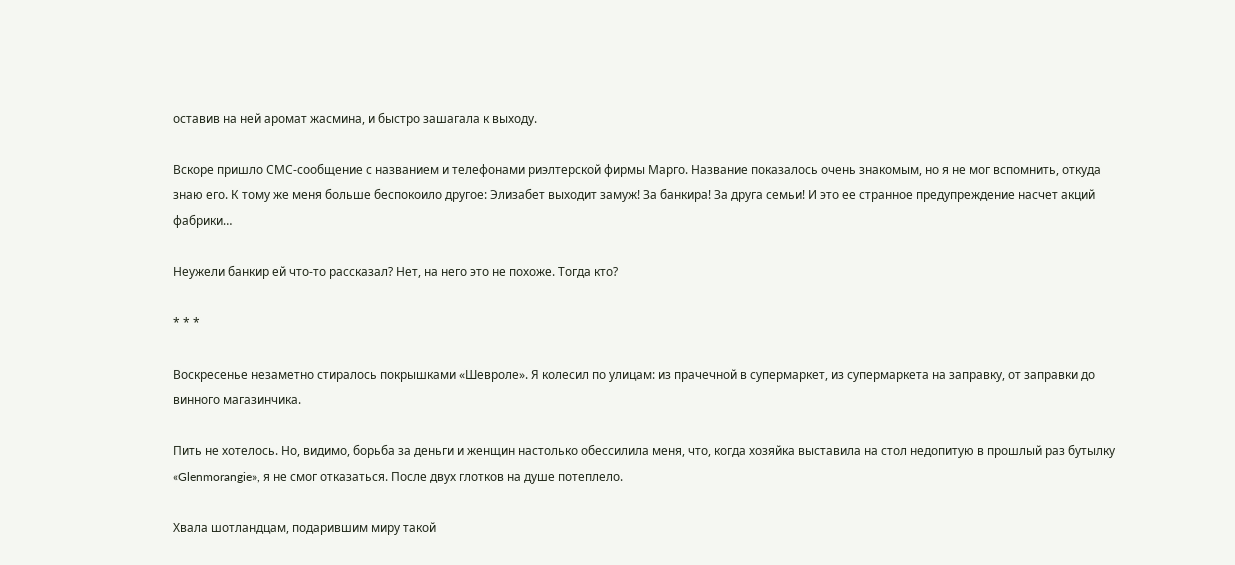оставив на ней аромат жасмина, и быстро зашагала к выходу.

Вскоре пришло СМС-сообщение с названием и телефонами риэлтерской фирмы Марго. Название показалось очень знакомым, но я не мог вспомнить, откуда знаю его. К тому же меня больше беспокоило другое: Элизабет выходит замуж! За банкира! За друга семьи! И это ее странное предупреждение насчет акций фабрики…

Неужели банкир ей что-то рассказал? Нет, на него это не похоже. Тогда кто?

* * *

Воскресенье незаметно стиралось покрышками «Шевроле». Я колесил по улицам: из прачечной в супермаркет, из супермаркета на заправку, от заправки до винного магазинчика.

Пить не хотелось. Но, видимо, борьба за деньги и женщин настолько обессилила меня, что, когда хозяйка выставила на стол недопитую в прошлый раз бутылку «Glenmorangie», я не смог отказаться. После двух глотков на душе потеплело.

Хвала шотландцам, подарившим миру такой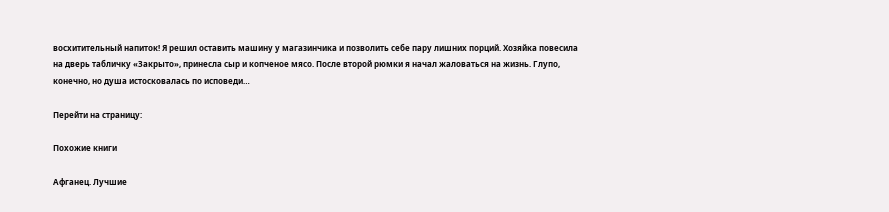восхитительный напиток! Я решил оставить машину у магазинчика и позволить себе пару лишних порций. Хозяйка повесила на дверь табличку «Закрыто», принесла сыр и копченое мясо. После второй рюмки я начал жаловаться на жизнь. Глупо, конечно, но душа истосковалась по исповеди…

Перейти на страницу:

Похожие книги

Афганец. Лучшие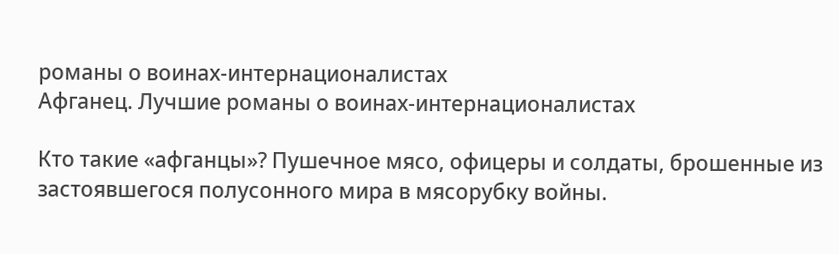романы о воинах-интернационалистах
Афганец. Лучшие романы о воинах-интернационалистах

Кто такие «афганцы»? Пушечное мясо, офицеры и солдаты, брошенные из застоявшегося полусонного мира в мясорубку войны.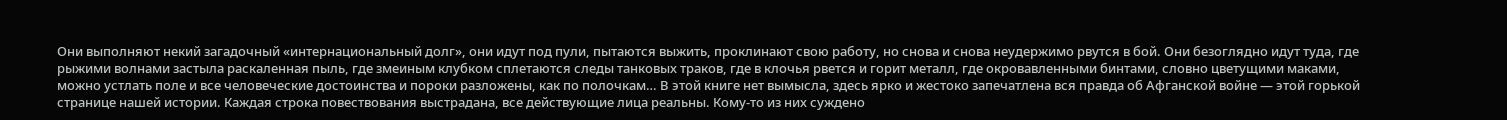Они выполняют некий загадочный «интернациональный долг», они идут под пули, пытаются выжить, проклинают свою работу, но снова и снова неудержимо рвутся в бой. Они безоглядно идут туда, где рыжими волнами застыла раскаленная пыль, где змеиным клубком сплетаются следы танковых траков, где в клочья рвется и горит металл, где окровавленными бинтами, словно цветущими маками, можно устлать поле и все человеческие достоинства и пороки разложены, как по полочкам… В этой книге нет вымысла, здесь ярко и жестоко запечатлена вся правда об Афганской войне — этой горькой странице нашей истории. Каждая строка повествования выстрадана, все действующие лица реальны. Кому-то из них суждено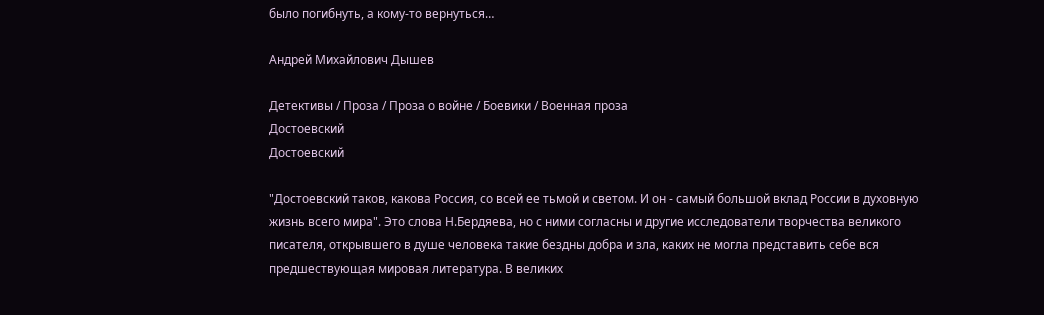было погибнуть, а кому-то вернуться…

Андрей Михайлович Дышев

Детективы / Проза / Проза о войне / Боевики / Военная проза
Достоевский
Достоевский

"Достоевский таков, какова Россия, со всей ее тьмой и светом. И он - самый большой вклад России в духовную жизнь всего мира". Это слова Н.Бердяева, но с ними согласны и другие исследователи творчества великого писателя, открывшего в душе человека такие бездны добра и зла, каких не могла представить себе вся предшествующая мировая литература. В великих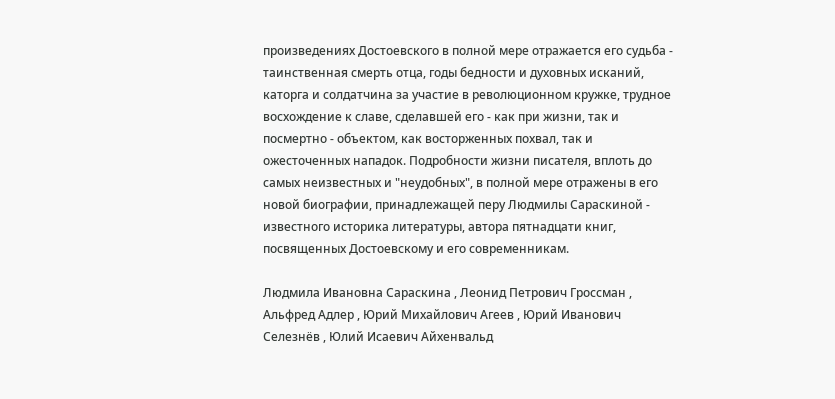произведениях Достоевского в полной мере отражается его судьба - таинственная смерть отца, годы бедности и духовных исканий, каторга и солдатчина за участие в революционном кружке, трудное восхождение к славе, сделавшей его - как при жизни, так и посмертно - объектом, как восторженных похвал, так и ожесточенных нападок. Подробности жизни писателя, вплоть до самых неизвестных и "неудобных", в полной мере отражены в его новой биографии, принадлежащей перу Людмилы Сараскиной - известного историка литературы, автора пятнадцати книг, посвященных Достоевскому и его современникам.

Людмила Ивановна Сараскина , Леонид Петрович Гроссман , Альфред Адлер , Юрий Михайлович Агеев , Юрий Иванович Селезнёв , Юлий Исаевич Айхенвальд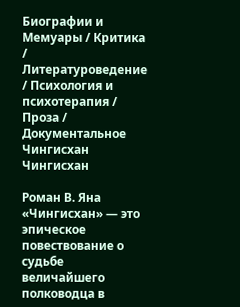Биографии и Мемуары / Критика / Литературоведение / Психология и психотерапия / Проза / Документальное
Чингисхан
Чингисхан

Роман В. Яна «Чингисхан» — это эпическое повествование о судьбе величайшего полководца в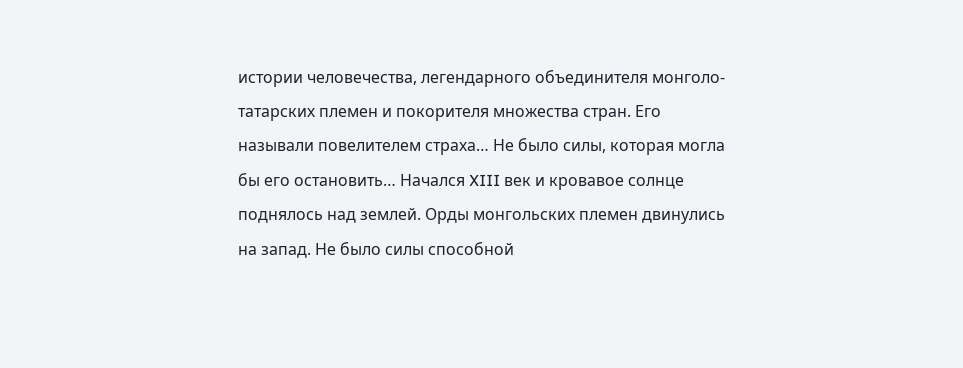истории человечества, легендарного объединителя монголо-татарских племен и покорителя множества стран. Его называли повелителем страха… Не было силы, которая могла бы его остановить… Начался XIII век и кровавое солнце поднялось над землей. Орды монгольских племен двинулись на запад. Не было силы способной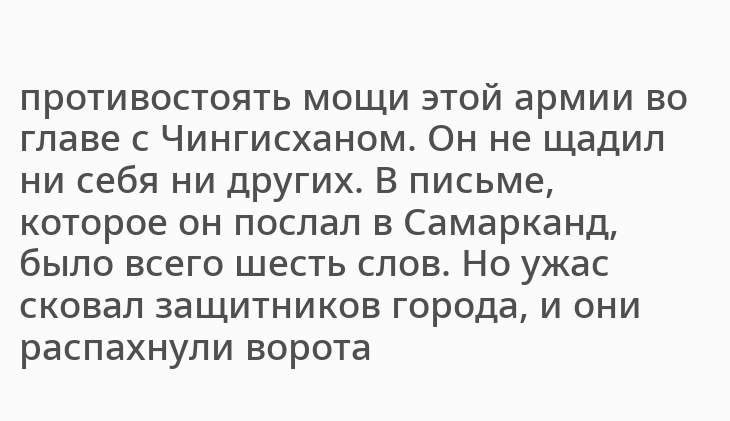противостоять мощи этой армии во главе с Чингисханом. Он не щадил ни себя ни других. В письме, которое он послал в Самарканд, было всего шесть слов. Но ужас сковал защитников города, и они распахнули ворота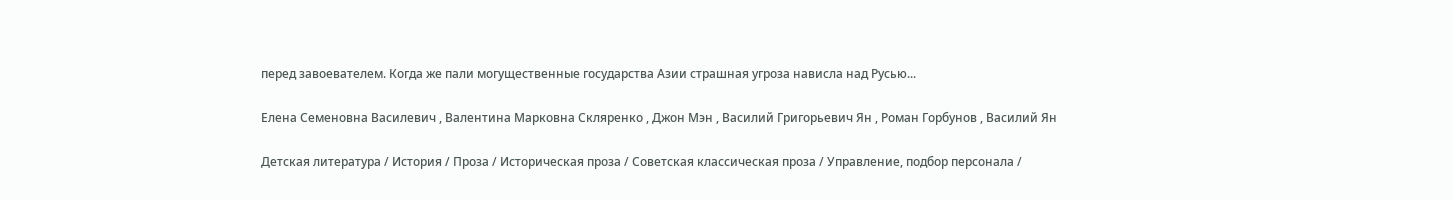перед завоевателем. Когда же пали могущественные государства Азии страшная угроза нависла над Русью...

Елена Семеновна Василевич , Валентина Марковна Скляренко , Джон Мэн , Василий Григорьевич Ян , Роман Горбунов , Василий Ян

Детская литература / История / Проза / Историческая проза / Советская классическая проза / Управление, подбор персонала /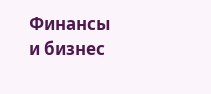Финансы и бизнес